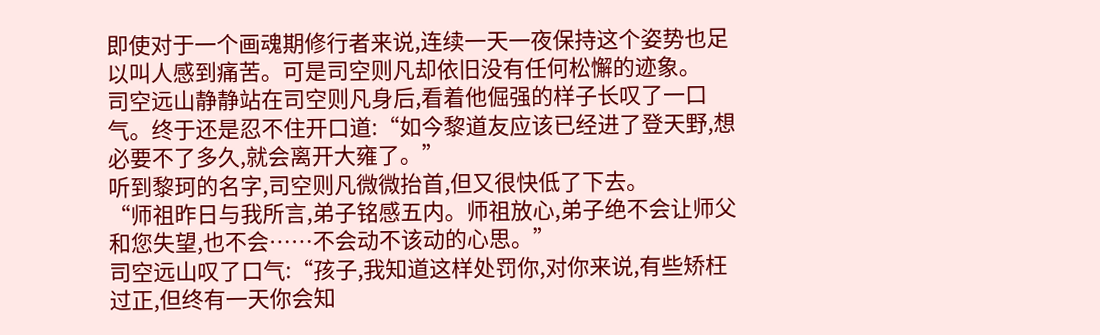即使对于一个画魂期修行者来说,连续一天一夜保持这个姿势也足以叫人感到痛苦。可是司空则凡却依旧没有任何松懈的迹象。
司空远山静静站在司空则凡身后,看着他倔强的样子长叹了一口气。终于还是忍不住开口道:“如今黎道友应该已经进了登天野,想必要不了多久,就会离开大雍了。”
听到黎珂的名字,司空则凡微微抬首,但又很快低了下去。
“师祖昨日与我所言,弟子铭感五内。师祖放心,弟子绝不会让师父和您失望,也不会……不会动不该动的心思。”
司空远山叹了口气:“孩子,我知道这样处罚你,对你来说,有些矫枉过正,但终有一天你会知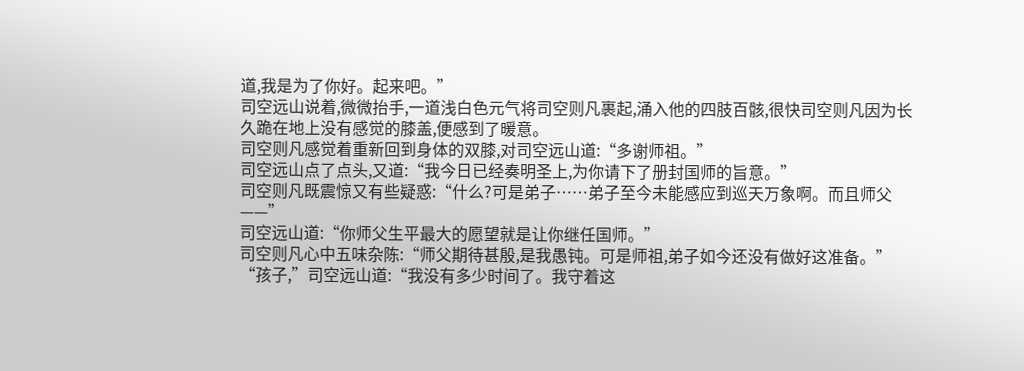道,我是为了你好。起来吧。”
司空远山说着,微微抬手,一道浅白色元气将司空则凡裹起,涌入他的四肢百骸,很快司空则凡因为长久跪在地上没有感觉的膝盖,便感到了暖意。
司空则凡感觉着重新回到身体的双膝,对司空远山道:“多谢师祖。”
司空远山点了点头,又道:“我今日已经奏明圣上,为你请下了册封国师的旨意。”
司空则凡既震惊又有些疑惑:“什么?可是弟子……弟子至今未能感应到巡天万象啊。而且师父——”
司空远山道:“你师父生平最大的愿望就是让你继任国师。”
司空则凡心中五味杂陈:“师父期待甚殷,是我愚钝。可是师祖,弟子如今还没有做好这准备。”
“孩子,”司空远山道:“我没有多少时间了。我守着这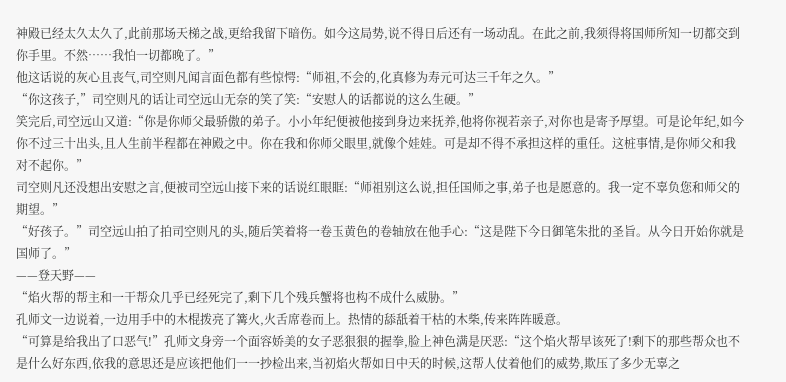神殿已经太久太久了,此前那场天梯之战,更给我留下暗伤。如今这局势,说不得日后还有一场动乱。在此之前,我须得将国师所知一切都交到你手里。不然……我怕一切都晚了。”
他这话说的灰心且丧气,司空则凡闻言面色都有些惊愕:“师祖,不会的,化真修为寿元可达三千年之久。”
“你这孩子,”司空则凡的话让司空远山无奈的笑了笑:“安慰人的话都说的这么生硬。”
笑完后,司空远山又道:“你是你师父最骄傲的弟子。小小年纪便被他接到身边来抚养,他将你视若亲子,对你也是寄予厚望。可是论年纪,如今你不过三十出头,且人生前半程都在神殿之中。你在我和你师父眼里,就像个娃娃。可是却不得不承担这样的重任。这桩事情,是你师父和我对不起你。”
司空则凡还没想出安慰之言,便被司空远山接下来的话说红眼眶:“师祖别这么说,担任国师之事,弟子也是愿意的。我一定不辜负您和师父的期望。”
“好孩子。”司空远山拍了拍司空则凡的头,随后笑着将一卷玉黄色的卷轴放在他手心:“这是陛下今日御笔朱批的圣旨。从今日开始你就是国师了。”
——登天野——
“焰火帮的帮主和一干帮众几乎已经死完了,剩下几个残兵蟹将也构不成什么威胁。”
孔师文一边说着,一边用手中的木棍拨亮了篝火,火舌席卷而上。热情的舔舐着干枯的木柴,传来阵阵暖意。
“可算是给我出了口恶气!”孔师文身旁一个面容娇美的女子恶狠狠的握拳,脸上神色满是厌恶:“这个焰火帮早该死了!剩下的那些帮众也不是什么好东西,依我的意思还是应该把他们一一抄检出来,当初焰火帮如日中天的时候,这帮人仗着他们的威势,欺压了多少无辜之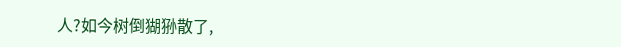人?如今树倒猢狲散了,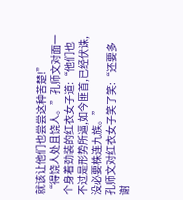就该让他们也尝尝这种苦楚!”
“得饶人处且饶人。”孔师文对面一个身着劲装的红衣女子道:“他们也不过是形势所逼,如今匪首,已经伏诛,没必要株连九族。”
孔师文对红衣女子笑了笑:“还要多谢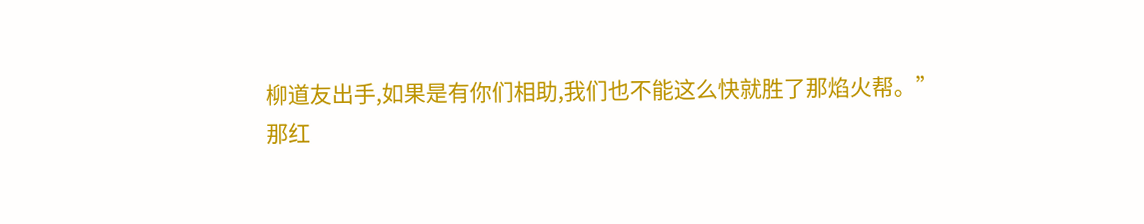柳道友出手,如果是有你们相助,我们也不能这么快就胜了那焰火帮。”
那红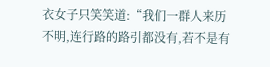衣女子只笑笑道:“我们一群人来历不明,连行路的路引都没有,若不是有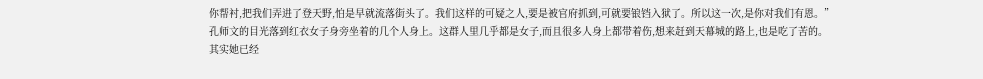你帮衬,把我们弄进了登天野,怕是早就流落街头了。我们这样的可疑之人,要是被官府抓到,可就要锒铛入狱了。所以这一次,是你对我们有恩。”
孔师文的目光落到红衣女子身旁坐着的几个人身上。这群人里几乎都是女子,而且很多人身上都带着伤,想来赶到天幕城的路上,也是吃了苦的。
其实她已经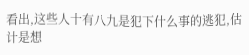看出,这些人十有八九是犯下什么事的逃犯,估计是想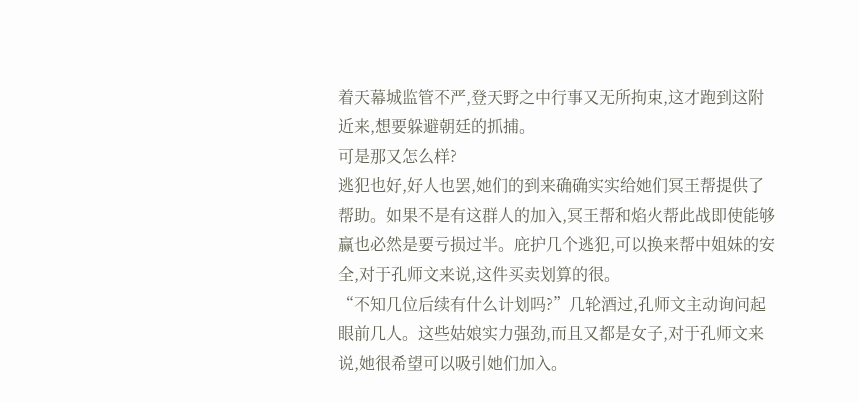着天幕城监管不严,登天野之中行事又无所拘束,这才跑到这附近来,想要躲避朝廷的抓捕。
可是那又怎么样?
逃犯也好,好人也罢,她们的到来确确实实给她们冥王帮提供了帮助。如果不是有这群人的加入,冥王帮和焰火帮此战即使能够赢也必然是要亏损过半。庇护几个逃犯,可以换来帮中姐妹的安全,对于孔师文来说,这件买卖划算的很。
“不知几位后续有什么计划吗?”几轮酒过,孔师文主动询问起眼前几人。这些姑娘实力强劲,而且又都是女子,对于孔师文来说,她很希望可以吸引她们加入。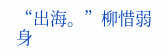“出海。”柳惜弱身